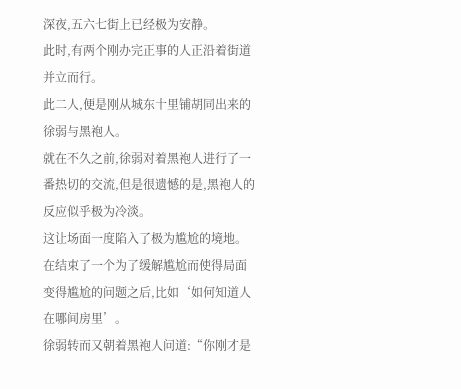深夜,五六七街上已经极为安静。
此时,有两个刚办完正事的人正沿着街道并立而行。
此二人,便是刚从城东十里铺胡同出来的徐弱与黑袍人。
就在不久之前,徐弱对着黑袍人进行了一番热切的交流,但是很遗憾的是,黑袍人的反应似乎极为冷淡。
这让场面一度陷入了极为尴尬的境地。
在结束了一个为了缓解尴尬而使得局面变得尴尬的问题之后,比如‘如何知道人在哪间房里’。
徐弱转而又朝着黑袍人问道:“你刚才是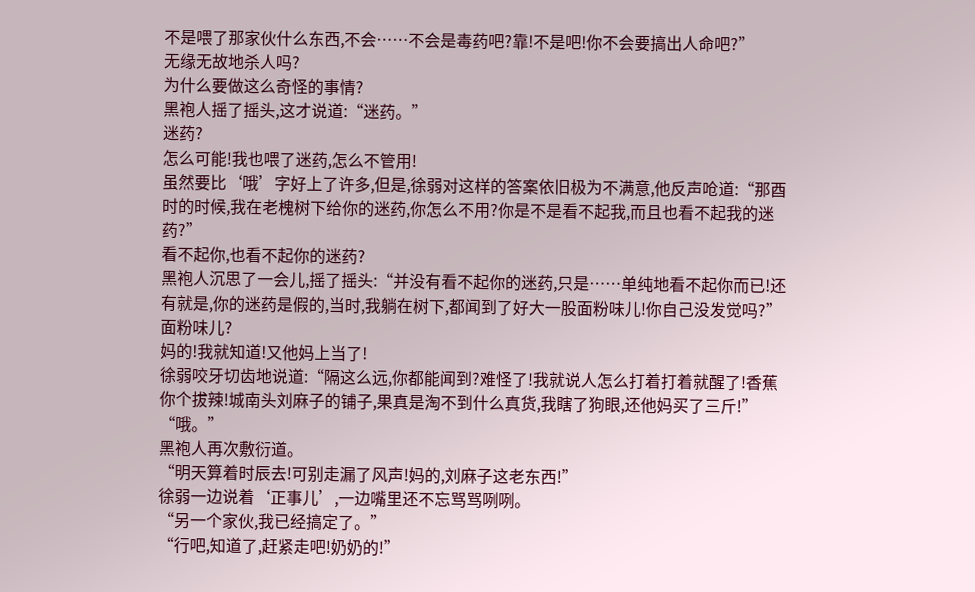不是喂了那家伙什么东西,不会……不会是毒药吧?靠!不是吧!你不会要搞出人命吧?”
无缘无故地杀人吗?
为什么要做这么奇怪的事情?
黑袍人摇了摇头,这才说道:“迷药。”
迷药?
怎么可能!我也喂了迷药,怎么不管用!
虽然要比‘哦’字好上了许多,但是,徐弱对这样的答案依旧极为不满意,他反声呛道:“那酉时的时候,我在老槐树下给你的迷药,你怎么不用?你是不是看不起我,而且也看不起我的迷药?”
看不起你,也看不起你的迷药?
黑袍人沉思了一会儿,摇了摇头:“并没有看不起你的迷药,只是……单纯地看不起你而已!还有就是,你的迷药是假的,当时,我躺在树下,都闻到了好大一股面粉味儿!你自己没发觉吗?”
面粉味儿?
妈的!我就知道!又他妈上当了!
徐弱咬牙切齿地说道:“隔这么远,你都能闻到?难怪了!我就说人怎么打着打着就醒了!香蕉你个拔辣!城南头刘麻子的铺子,果真是淘不到什么真货,我瞎了狗眼,还他妈买了三斤!”
“哦。”
黑袍人再次敷衍道。
“明天算着时辰去!可别走漏了风声!妈的,刘麻子这老东西!”
徐弱一边说着‘正事儿’,一边嘴里还不忘骂骂咧咧。
“另一个家伙,我已经搞定了。”
“行吧,知道了,赶紧走吧!奶奶的!”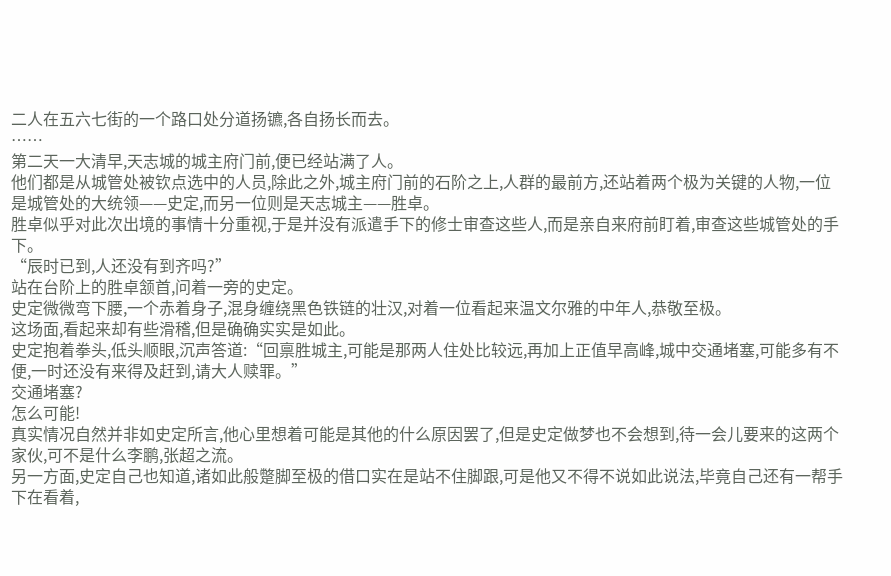二人在五六七街的一个路口处分道扬镳,各自扬长而去。
……
第二天一大清早,天志城的城主府门前,便已经站满了人。
他们都是从城管处被钦点选中的人员,除此之外,城主府门前的石阶之上,人群的最前方,还站着两个极为关键的人物,一位是城管处的大统领——史定,而另一位则是天志城主——胜卓。
胜卓似乎对此次出境的事情十分重视,于是并没有派遣手下的修士审查这些人,而是亲自来府前盯着,审查这些城管处的手下。
“辰时已到,人还没有到齐吗?”
站在台阶上的胜卓颔首,问着一旁的史定。
史定微微弯下腰,一个赤着身子,混身缠绕黑色铁链的壮汉,对着一位看起来温文尔雅的中年人,恭敬至极。
这场面,看起来却有些滑稽,但是确确实实是如此。
史定抱着拳头,低头顺眼,沉声答道:“回禀胜城主,可能是那两人住处比较远,再加上正值早高峰,城中交通堵塞,可能多有不便,一时还没有来得及赶到,请大人赎罪。”
交通堵塞?
怎么可能!
真实情况自然并非如史定所言,他心里想着可能是其他的什么原因罢了,但是史定做梦也不会想到,待一会儿要来的这两个家伙,可不是什么李鹏,张超之流。
另一方面,史定自己也知道,诸如此般蹩脚至极的借口实在是站不住脚跟,可是他又不得不说如此说法,毕竟自己还有一帮手下在看着,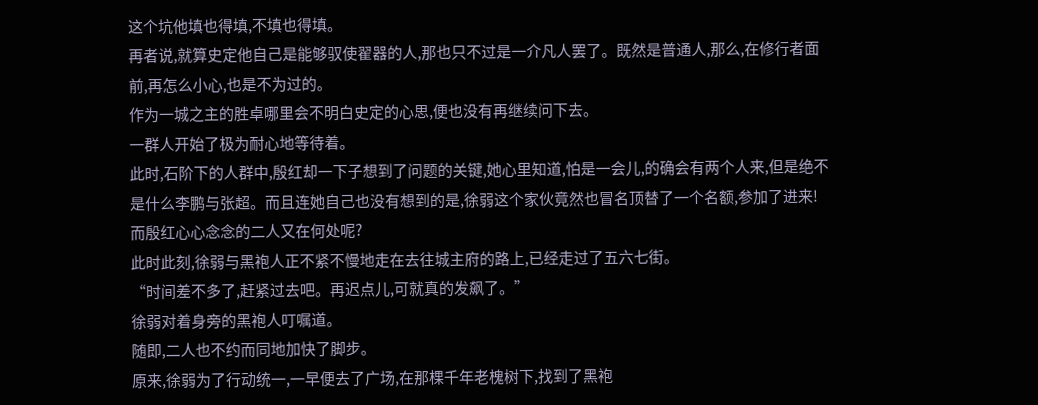这个坑他填也得填,不填也得填。
再者说,就算史定他自己是能够驭使翟器的人,那也只不过是一介凡人罢了。既然是普通人,那么,在修行者面前,再怎么小心,也是不为过的。
作为一城之主的胜卓哪里会不明白史定的心思,便也没有再继续问下去。
一群人开始了极为耐心地等待着。
此时,石阶下的人群中,殷红却一下子想到了问题的关键,她心里知道,怕是一会儿,的确会有两个人来,但是绝不是什么李鹏与张超。而且连她自己也没有想到的是,徐弱这个家伙竟然也冒名顶替了一个名额,参加了进来!
而殷红心心念念的二人又在何处呢?
此时此刻,徐弱与黑袍人正不紧不慢地走在去往城主府的路上,已经走过了五六七街。
“时间差不多了,赶紧过去吧。再迟点儿,可就真的发飙了。”
徐弱对着身旁的黑袍人叮嘱道。
随即,二人也不约而同地加快了脚步。
原来,徐弱为了行动统一,一早便去了广场,在那棵千年老槐树下,找到了黑袍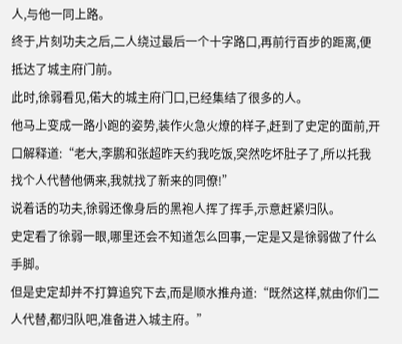人,与他一同上路。
终于,片刻功夫之后,二人绕过最后一个十字路口,再前行百步的距离,便抵达了城主府门前。
此时,徐弱看见,偌大的城主府门口,已经集结了很多的人。
他马上变成一路小跑的姿势,装作火急火燎的样子,赶到了史定的面前,开口解释道:“老大,李鹏和张超昨天约我吃饭,突然吃坏肚子了,所以托我找个人代替他俩来,我就找了新来的同僚!”
说着话的功夫,徐弱还像身后的黑袍人挥了挥手,示意赶紧归队。
史定看了徐弱一眼,哪里还会不知道怎么回事,一定是又是徐弱做了什么手脚。
但是史定却并不打算追究下去,而是顺水推舟道:“既然这样,就由你们二人代替,都归队吧,准备进入城主府。”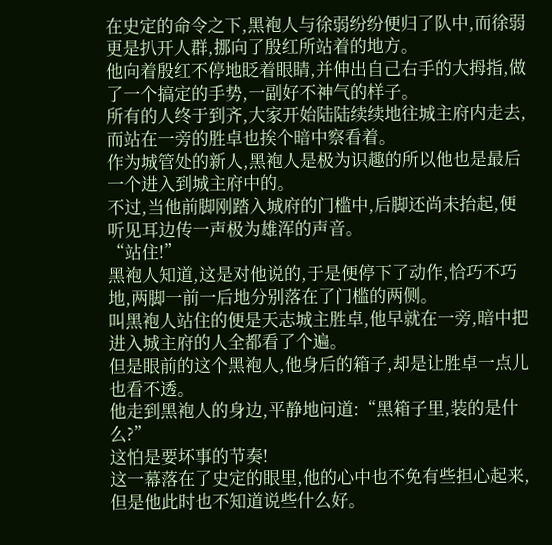在史定的命令之下,黑袍人与徐弱纷纷便归了队中,而徐弱更是扒开人群,挪向了殷红所站着的地方。
他向着殷红不停地眨着眼睛,并伸出自己右手的大拇指,做了一个搞定的手势,一副好不神气的样子。
所有的人终于到齐,大家开始陆陆续续地往城主府内走去,而站在一旁的胜卓也挨个暗中察看着。
作为城管处的新人,黑袍人是极为识趣的所以他也是最后一个进入到城主府中的。
不过,当他前脚刚踏入城府的门槛中,后脚还尚未抬起,便听见耳边传一声极为雄浑的声音。
“站住!”
黑袍人知道,这是对他说的,于是便停下了动作,恰巧不巧地,两脚一前一后地分别落在了门槛的两侧。
叫黑袍人站住的便是天志城主胜卓,他早就在一旁,暗中把进入城主府的人全都看了个遍。
但是眼前的这个黑袍人,他身后的箱子,却是让胜卓一点儿也看不透。
他走到黑袍人的身边,平静地问道:“黑箱子里,装的是什么?”
这怕是要坏事的节奏!
这一幕落在了史定的眼里,他的心中也不免有些担心起来,但是他此时也不知道说些什么好。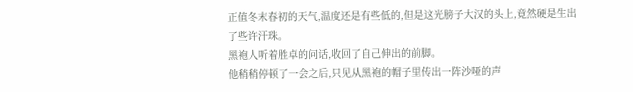正值冬末春初的天气,温度还是有些低的,但是这光膀子大汉的头上,竟然硬是生出了些许汗珠。
黑袍人听着胜卓的问话,收回了自己伸出的前脚。
他稍稍停顿了一会之后,只见从黑袍的帽子里传出一阵沙哑的声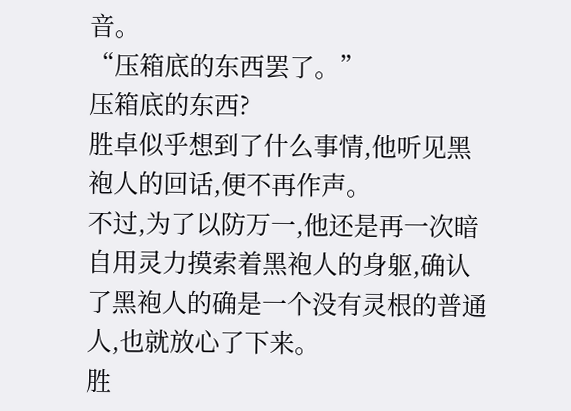音。
“压箱底的东西罢了。”
压箱底的东西?
胜卓似乎想到了什么事情,他听见黑袍人的回话,便不再作声。
不过,为了以防万一,他还是再一次暗自用灵力摸索着黑袍人的身躯,确认了黑袍人的确是一个没有灵根的普通人,也就放心了下来。
胜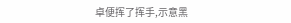卓便挥了挥手,示意黑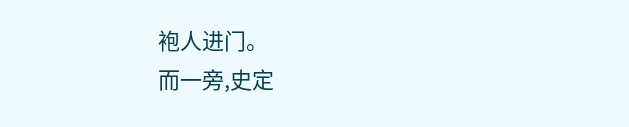袍人进门。
而一旁,史定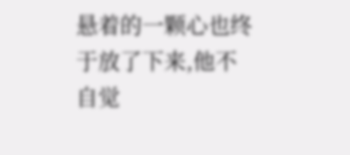悬着的一颗心也终于放了下来,他不自觉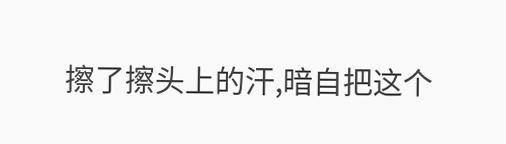擦了擦头上的汗,暗自把这个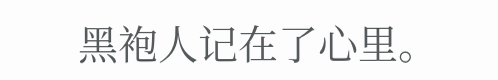黑袍人记在了心里。